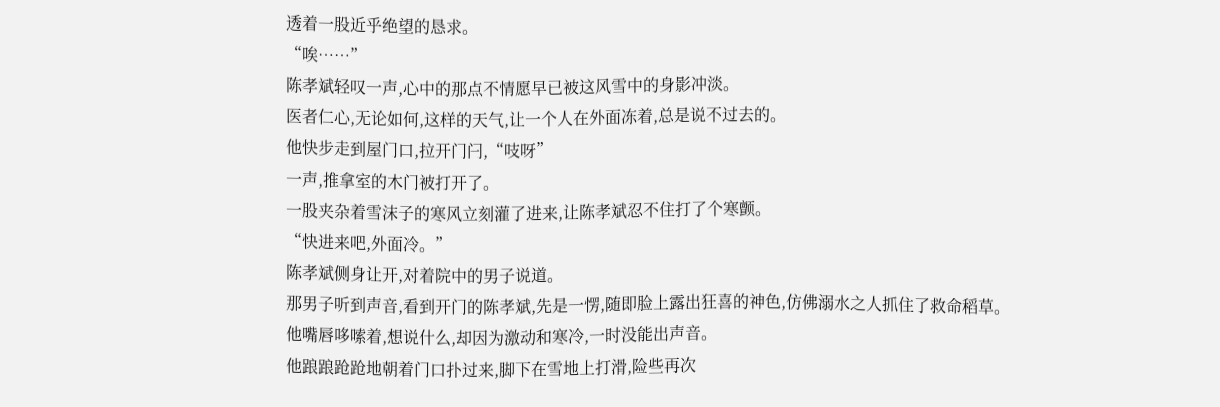透着一股近乎绝望的恳求。
“唉……”
陈孝斌轻叹一声,心中的那点不情愿早已被这风雪中的身影冲淡。
医者仁心,无论如何,这样的天气,让一个人在外面冻着,总是说不过去的。
他快步走到屋门口,拉开门闩,“吱呀”
一声,推拿室的木门被打开了。
一股夹杂着雪沫子的寒风立刻灌了进来,让陈孝斌忍不住打了个寒颤。
“快进来吧,外面冷。”
陈孝斌侧身让开,对着院中的男子说道。
那男子听到声音,看到开门的陈孝斌,先是一愣,随即脸上露出狂喜的神色,仿佛溺水之人抓住了救命稻草。
他嘴唇哆嗦着,想说什么,却因为激动和寒冷,一时没能出声音。
他踉踉跄跄地朝着门口扑过来,脚下在雪地上打滑,险些再次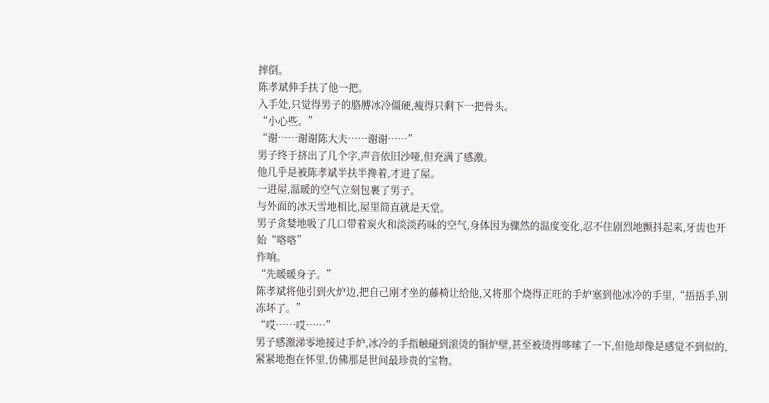摔倒。
陈孝斌伸手扶了他一把。
入手处,只觉得男子的胳膊冰冷僵硬,瘦得只剩下一把骨头。
“小心些。”
“谢……谢谢陈大夫……谢谢……”
男子终于挤出了几个字,声音依旧沙哑,但充满了感激。
他几乎是被陈孝斌半扶半搀着,才进了屋。
一进屋,温暖的空气立刻包裹了男子。
与外面的冰天雪地相比,屋里简直就是天堂。
男子贪婪地吸了几口带着炭火和淡淡药味的空气,身体因为骤然的温度变化,忍不住剧烈地颤抖起来,牙齿也开始“咯咯”
作响。
“先暖暖身子。”
陈孝斌将他引到火炉边,把自己刚才坐的藤椅让给他,又将那个烧得正旺的手炉塞到他冰冷的手里,“捂捂手,别冻坏了。”
“哎……哎……”
男子感激涕零地接过手炉,冰冷的手指触碰到滚烫的铜炉壁,甚至被烫得哆嗦了一下,但他却像是感觉不到似的,紧紧地抱在怀里,仿佛那是世间最珍贵的宝物。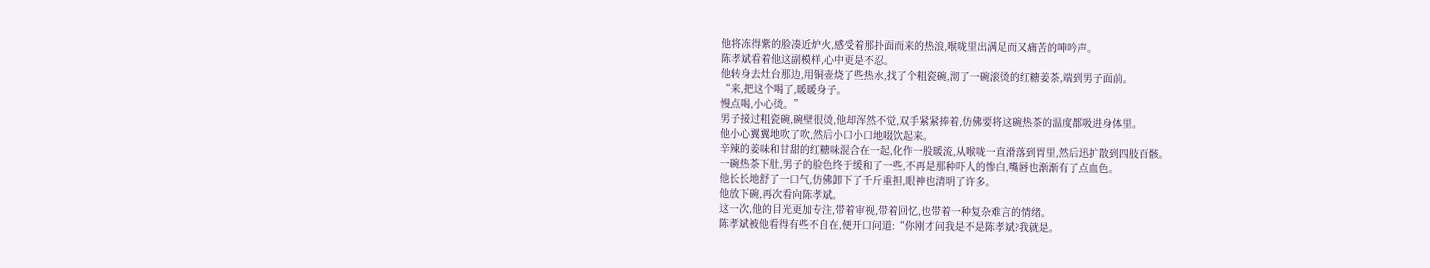他将冻得紫的脸凑近炉火,感受着那扑面而来的热浪,喉咙里出满足而又痛苦的呻吟声。
陈孝斌看着他这副模样,心中更是不忍。
他转身去灶台那边,用铜壶烧了些热水,找了个粗瓷碗,沏了一碗滚烫的红糖姜茶,端到男子面前。
“来,把这个喝了,暖暖身子。
慢点喝,小心烫。”
男子接过粗瓷碗,碗壁很烫,他却浑然不觉,双手紧紧捧着,仿佛要将这碗热茶的温度都吸进身体里。
他小心翼翼地吹了吹,然后小口小口地啜饮起来。
辛辣的姜味和甘甜的红糖味混合在一起,化作一股暖流,从喉咙一直滑落到胃里,然后迅扩散到四肢百骸。
一碗热茶下肚,男子的脸色终于缓和了一些,不再是那种吓人的惨白,嘴唇也渐渐有了点血色。
他长长地舒了一口气,仿佛卸下了千斤重担,眼神也清明了许多。
他放下碗,再次看向陈孝斌。
这一次,他的目光更加专注,带着审视,带着回忆,也带着一种复杂难言的情绪。
陈孝斌被他看得有些不自在,便开口问道:“你刚才问我是不是陈孝斌?我就是。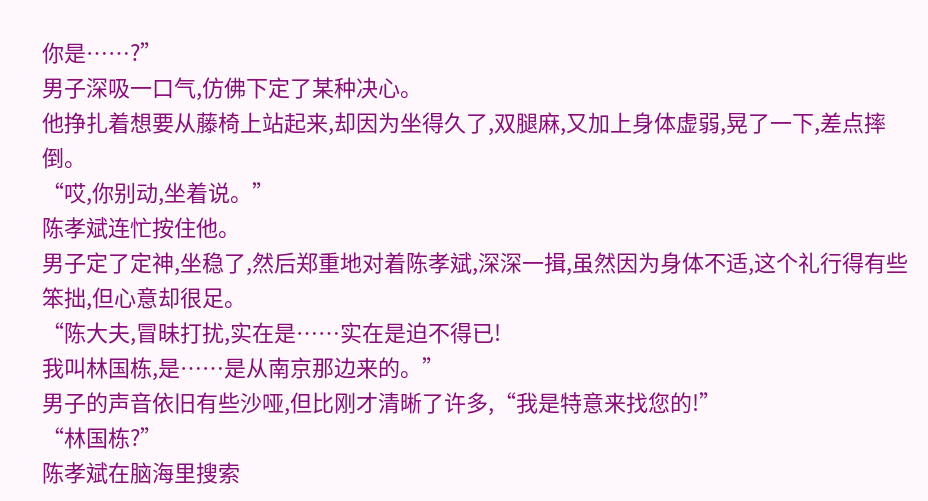你是……?”
男子深吸一口气,仿佛下定了某种决心。
他挣扎着想要从藤椅上站起来,却因为坐得久了,双腿麻,又加上身体虚弱,晃了一下,差点摔倒。
“哎,你别动,坐着说。”
陈孝斌连忙按住他。
男子定了定神,坐稳了,然后郑重地对着陈孝斌,深深一揖,虽然因为身体不适,这个礼行得有些笨拙,但心意却很足。
“陈大夫,冒昧打扰,实在是……实在是迫不得已!
我叫林国栋,是……是从南京那边来的。”
男子的声音依旧有些沙哑,但比刚才清晰了许多,“我是特意来找您的!”
“林国栋?”
陈孝斌在脑海里搜索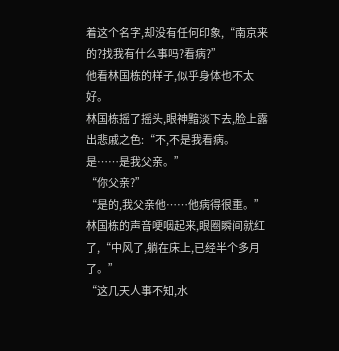着这个名字,却没有任何印象,“南京来的?找我有什么事吗?看病?”
他看林国栋的样子,似乎身体也不太好。
林国栋摇了摇头,眼神黯淡下去,脸上露出悲戚之色:“不,不是我看病。
是……是我父亲。”
“你父亲?”
“是的,我父亲他……他病得很重。”
林国栋的声音哽咽起来,眼圈瞬间就红了,“中风了,躺在床上,已经半个多月了。”
“这几天人事不知,水